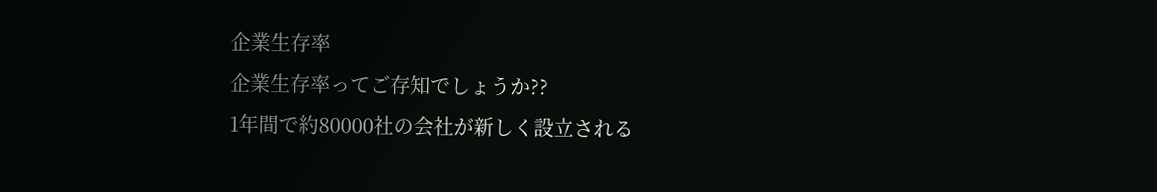企業生存率
企業生存率ってご存知でしょうか??
1年間で約80000社の会社が新しく設立される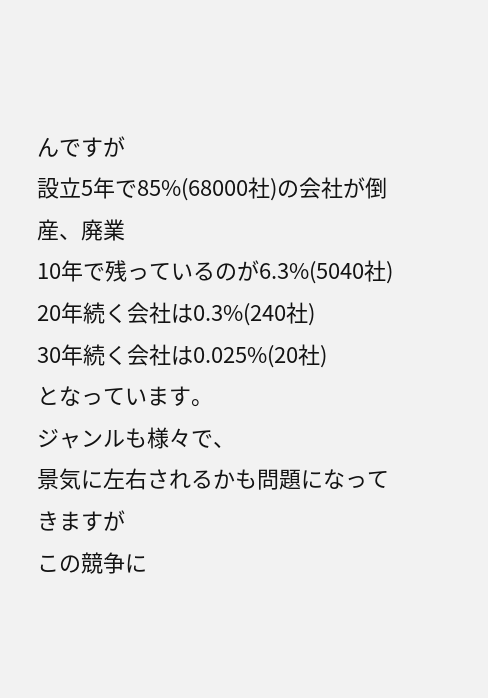んですが
設立5年で85%(68000社)の会社が倒産、廃業
10年で残っているのが6.3%(5040社)
20年続く会社は0.3%(240社)
30年続く会社は0.025%(20社)
となっています。
ジャンルも様々で、
景気に左右されるかも問題になってきますが
この競争に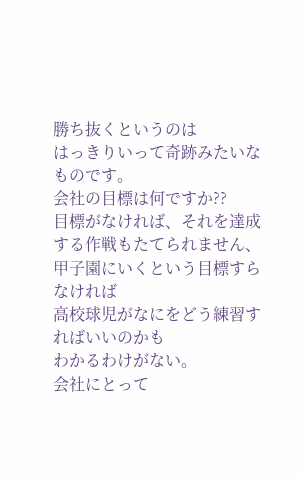勝ち抜くというのは
はっきりいって奇跡みたいなものです。
会社の目標は何ですか??
目標がなければ、それを達成する作戦もたてられません、
甲子園にいくという目標すらなければ
高校球児がなにをどう練習すればいいのかも
わかるわけがない。
会社にとって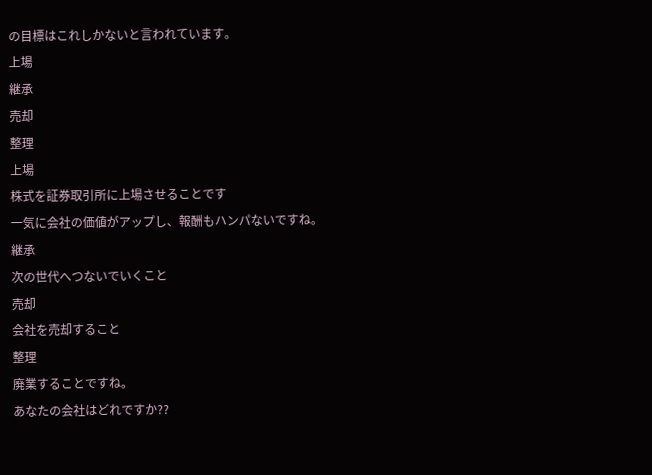の目標はこれしかないと言われています。
上場
継承
売却
整理
上場
株式を証券取引所に上場させることです
一気に会社の価値がアップし、報酬もハンパないですね。
継承
次の世代へつないでいくこと
売却
会社を売却すること
整理
廃業することですね。
あなたの会社はどれですか??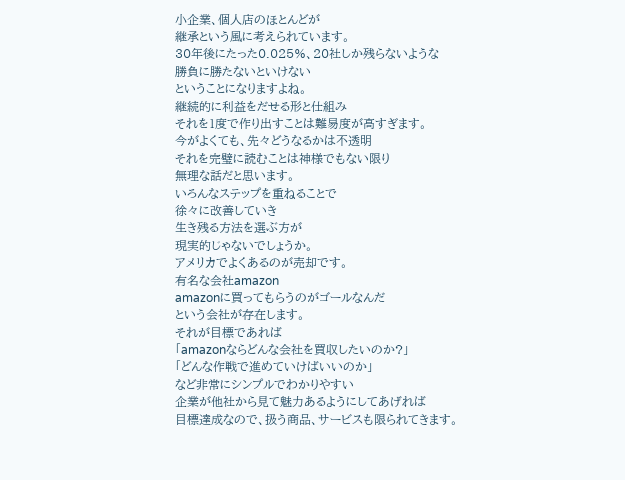小企業、個人店のほとんどが
継承という風に考えられています。
30年後にたった0.025%、20社しか残らないような
勝負に勝たないといけない
ということになりますよね。
継続的に利益をだせる形と仕組み
それを1度で作り出すことは難易度が高すぎます。
今がよくても、先々どうなるかは不透明
それを完璧に読むことは神様でもない限り
無理な話だと思います。
いろんなステップを重ねることで
徐々に改善していき
生き残る方法を選ぶ方が
現実的じゃないでしょうか。
アメリカでよくあるのが売却です。
有名な会社amazon
amazonに買ってもらうのがゴールなんだ
という会社が存在します。
それが目標であれば
「amazonならどんな会社を買収したいのか?」
「どんな作戦で進めていけばいいのか」
など非常にシンプルでわかりやすい
企業が他社から見て魅力あるようにしてあげれば
目標達成なので、扱う商品、サービスも限られてきます。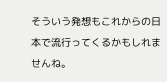そういう発想もこれからの日本で流行ってくるかもしれませんね。